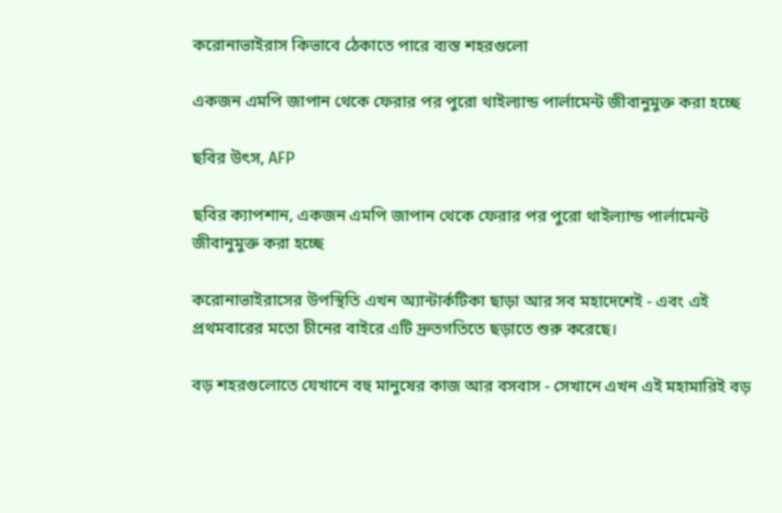করোনাভাইরাস কিভাবে ঠেকাতে পারে ব্যস্ত শহরগুলো

একজন এমপি জাপান থেকে ফেরার পর পুরো থাইল্যান্ড পার্লামেন্ট জীবানুমুক্ত করা হচ্ছে

ছবির উৎস, AFP

ছবির ক্যাপশান, একজন এমপি জাপান থেকে ফেরার পর পুরো থাইল্যান্ড পার্লামেন্ট জীবানুমুক্ত করা হচ্ছে

করোনাভাইরাসের উপস্থিতি এখন অ্যান্টার্কটিকা ছাড়া আর সব মহাদেশেই - এবং এই প্রথমবারের মতো চীনের বাইরে এটি দ্রুতগতিতে ছড়াতে শুরু করেছে।

বড় শহরগুলোতে যেখানে বহু মানুষের কাজ আর বসবাস - সেখানে এখন এই মহামারিই বড়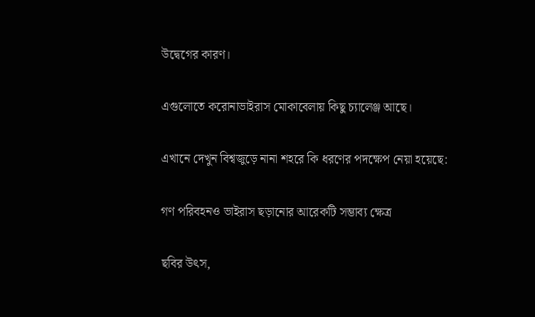উদ্বেগের কারণ।

এগুলোতে করোনাভাইরাস মোকাবেলায় কিছু চ্যালেঞ্জ আছে।

এখানে দেখুন বিশ্বজুড়ে নানা শহরে কি ধরণের পদক্ষেপ নেয়া হয়েছে:

গণ পরিবহনও ভাইরাস ছড়ানোর আরেকটি সম্ভাব্য ক্ষেত্র

ছবির উৎস,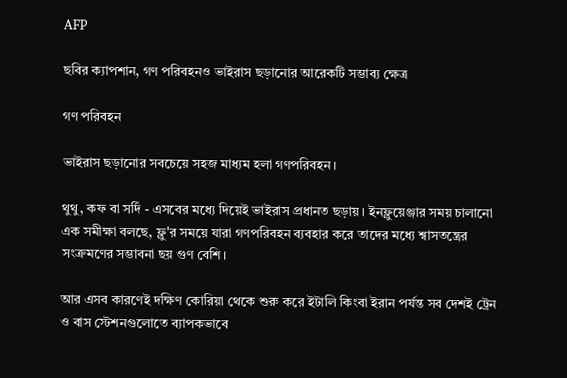AFP

ছবির ক্যাপশান, গণ পরিবহনও ভাইরাস ছড়ানোর আরেকটি সম্ভাব্য ক্ষেত্র

গণ পরিবহন

ভাইরাস ছড়ানোর সবচেয়ে সহজ মাধ্যম হলা গণপরিবহন।

থুথু, কফ বা সর্দি - এসবের মধ্যে দিয়েই ভাইরাস প্রধানত ছড়ায়। ইনফ্লুয়েঞ্জার সময় চালানো এক সমীক্ষা বলছে, ফ্লু'র সময়ে যারা গণপরিবহন ব্যবহার করে তাদের মধ্যে শ্বাসতন্ত্রের সংক্রমণের সম্ভাবনা ছয় গুণ বেশি।

আর এসব কারণেই দক্ষিণ কোরিয়া থেকে শুরু করে ইটালি কিংবা ইরান পর্যন্ত সব দেশই ট্রেন ও বাস স্টেশনগুলোতে ব্যাপকভাবে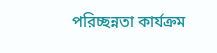পরিচ্ছন্নতা কার্যক্রম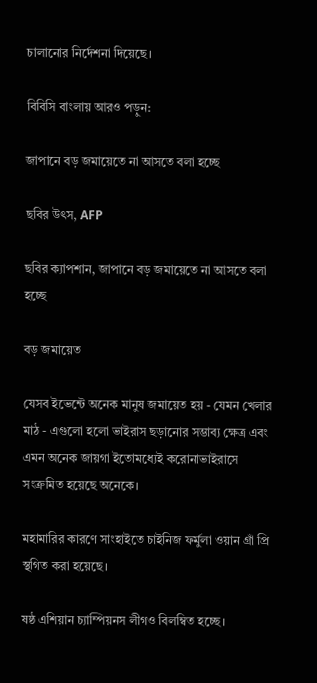চালানোর নির্দেশনা দিয়েছে।

বিবিসি বাংলায় আরও পড়ুন:

জাপানে বড় জমায়েতে না আসতে বলা হচ্ছে

ছবির উৎস, AFP

ছবির ক্যাপশান, জাপানে বড় জমায়েতে না আসতে বলা হচ্ছে

বড় জমায়েত

যেসব ইভেন্টে অনেক মানুষ জমায়েত হয় - যেমন খেলার মাঠ - এগুলো হলো ভাইরাস ছড়ানোর সম্ভাব্য ক্ষেত্র এবং এমন অনেক জায়গা ইতোমধ্যেই করোনাভাইরাসে সংক্রমিত হয়েছে অনেকে।

মহামারির কারণে সাংহাইতে চাইনিজ ফর্মুলা ওয়ান গ্রাঁ প্রি স্থগিত করা হয়েছে।

ষষ্ঠ এশিয়ান চ্যাম্পিয়নস লীগও বিলম্বিত হচ্ছে।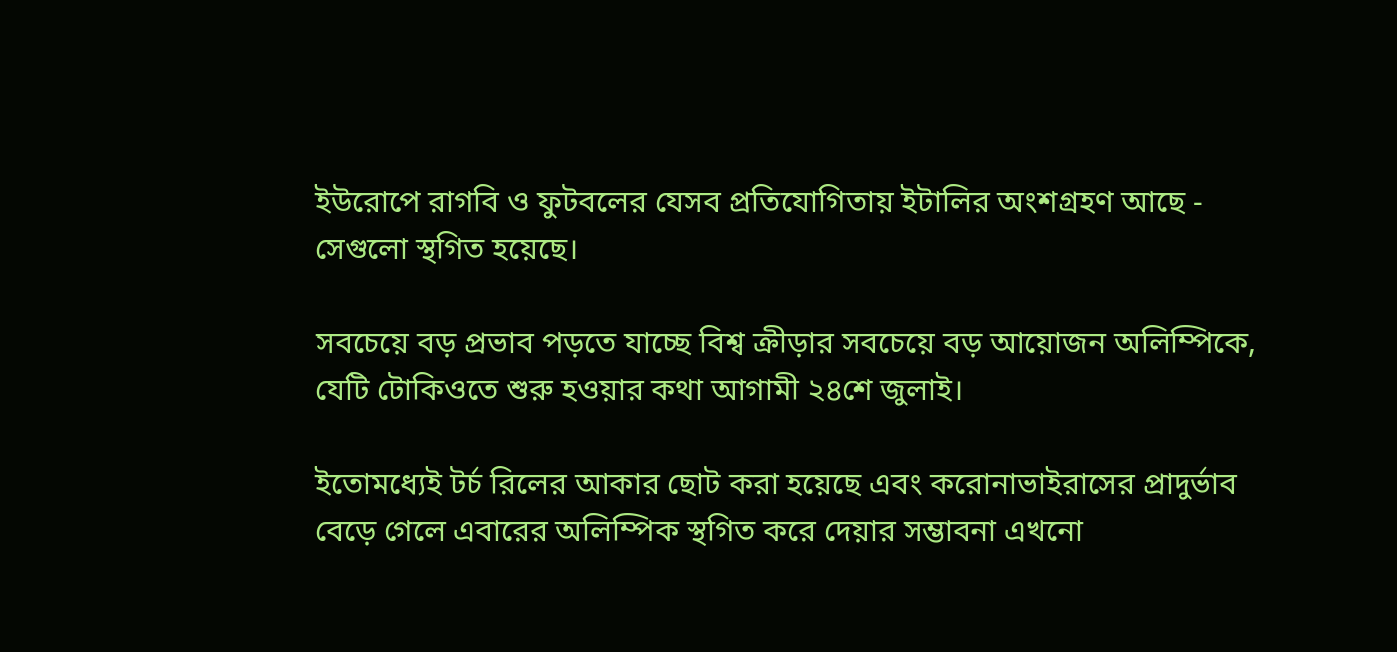ইউরোপে রাগবি ও ফুটবলের যেসব প্রতিযোগিতায় ইটালির অংশগ্রহণ আছে - সেগুলো স্থগিত হয়েছে।

সবচেয়ে বড় প্রভাব পড়তে যাচ্ছে বিশ্ব ক্রীড়ার সবচেয়ে বড় আয়োজন অলিম্পিকে, যেটি টোকিওতে শুরু হওয়ার কথা আগামী ২৪শে জুলাই।

ইতোমধ্যেই টর্চ রিলের আকার ছোট করা হয়েছে এবং করোনাভাইরাসের প্রাদুর্ভাব বেড়ে গেলে এবারের অলিম্পিক স্থগিত করে দেয়ার সম্ভাবনা এখনো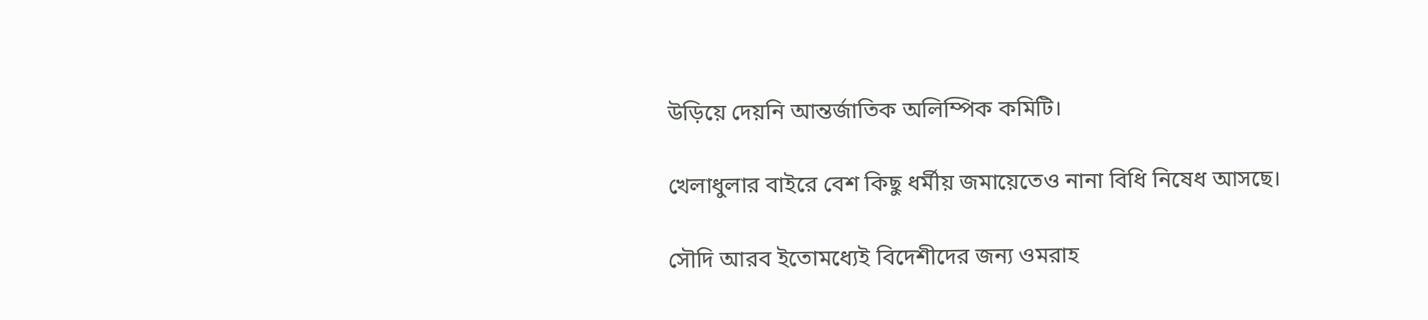উড়িয়ে দেয়নি আন্তর্জাতিক অলিম্পিক কমিটি।

খেলাধুলার বাইরে বেশ কিছু ধর্মীয় জমায়েতেও নানা বিধি নিষেধ আসছে।

সৌদি আরব ইতোমধ্যেই বিদেশীদের জন্য ওমরাহ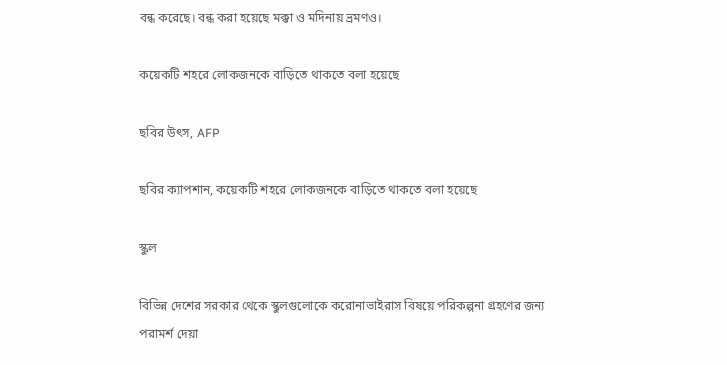বন্ধ করেছে। বন্ধ করা হয়েছে মক্কা ও মদিনায় ভ্রমণও।

কয়েকটি শহরে লোকজনকে বাড়িতে থাকতে বলা হয়েছে

ছবির উৎস, AFP

ছবির ক্যাপশান, কয়েকটি শহরে লোকজনকে বাড়িতে থাকতে বলা হয়েছে

স্কুল

বিভিন্ন দেশের সরকার থেকে স্কুলগুলোকে করোনাভাইরাস বিষয়ে পরিকল্পনা গ্রহণের জন্য পরামর্শ দেয়া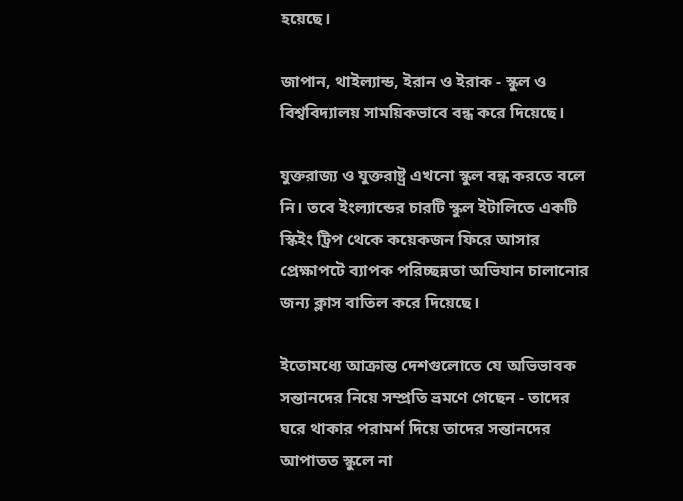হয়েছে।

জাপান, থাইল্যান্ড, ইরান ও ইরাক - স্কুল ও বিশ্ববিদ্যালয় সাময়িকভাবে বন্ধ করে দিয়েছে।

যুক্তরাজ্য ও যুক্তরাষ্ট্র এখনো স্কুল বন্ধ করতে বলে নি। তবে ইংল্যান্ডের চারটি স্কুল ইটালিতে একটি স্কিইং ট্রিপ থেকে কয়েকজন ফিরে আসার প্রেক্ষাপটে ব্যাপক পরিচ্ছন্নতা অভিযান চালানোর জন্য ক্লাস বাতিল করে দিয়েছে।

ইতোমধ্যে আক্রান্ত দেশগুলোতে যে অভিভাবক সন্তানদের নিয়ে সম্প্রতি ভ্রমণে গেছেন - তাদের ঘরে থাকার পরামর্শ দিয়ে তাদের সন্তানদের আপাতত স্কুলে না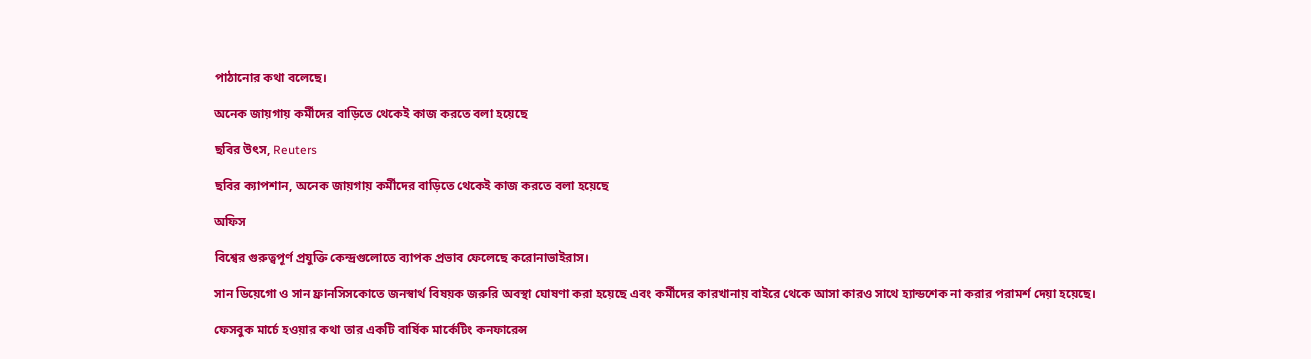পাঠানোর কথা বলেছে।

অনেক জায়গায় কর্মীদের বাড়িতে থেকেই কাজ করতে বলা হয়েছে

ছবির উৎস, Reuters

ছবির ক্যাপশান, অনেক জায়গায় কর্মীদের বাড়িতে থেকেই কাজ করতে বলা হয়েছে

অফিস

বিশ্বের গুরুত্বপূর্ণ প্রযুক্তি কেন্দ্রগুলোতে ব্যাপক প্রভাব ফেলেছে করোনাভাইরাস।

সান ডিয়েগো ও সান ফ্রানসিসকোতে জনস্বার্থ বিষয়ক জরুরি অবস্থা ঘোষণা করা হয়েছে এবং কর্মীদের কারখানায় বাইরে থেকে আসা কারও সাথে হ্যান্ডশেক না করার পরামর্শ দেয়া হয়েছে।

ফেসবুক মার্চে হওয়ার কথা তার একটি বার্ষিক মার্কেটিং কনফারেন্স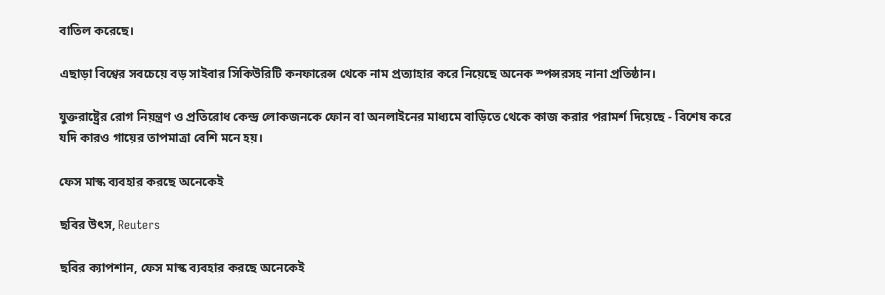বাতিল করেছে।

এছাড়া বিশ্বের সবচেয়ে বড় সাইবার সিকিউরিটি কনফারেন্স থেকে নাম প্রত্যাহার করে নিয়েছে অনেক স্পন্সরসহ নানা প্রতিষ্ঠান।

যুক্তরাষ্ট্রের রোগ নিয়ন্ত্রণ ও প্রতিরোধ কেন্দ্র লোকজনকে ফোন বা অনলাইনের মাধ্যমে বাড়িতে থেকে কাজ করার পরামর্শ দিয়েছে - বিশেষ করে যদি কারও গায়ের তাপমাত্রা বেশি মনে হয়।

ফেস মাস্ক ব্যবহার করছে অনেকেই

ছবির উৎস, Reuters

ছবির ক্যাপশান, ফেস মাস্ক ব্যবহার করছে অনেকেই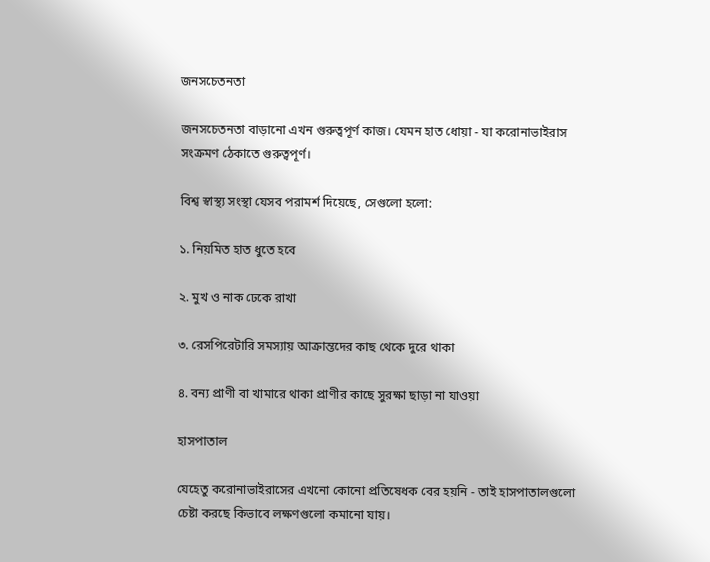জনসচেতনতা

জনসচেতনতা বাড়ানো এখন গুরুত্বপূর্ণ কাজ। যেমন হাত ধোয়া - যা করোনাভাইরাস সংক্রমণ ঠেকাতে গুরুত্বপূর্ণ।

বিশ্ব স্বাস্থ্য সংস্থা যেসব পরামর্শ দিয়েছে, সেগুলো হলো:

১. নিয়মিত হাত ধুতে হবে

২. মুখ ও নাক ঢেকে রাখা

৩. রেসপিরেটারি সমস্যায় আক্রান্তদের কাছ থেকে দুরে থাকা

৪. বন্য প্রাণী বা খামারে থাকা প্রাণীর কাছে সুরক্ষা ছাড়া না যাওয়া

হাসপাতাল

যেহেতু করোনাভাইরাসের এখনো কোনো প্রতিষেধক বের হয়নি - তাই হাসপাতালগুলো চেষ্টা করছে কিভাবে লক্ষণগুলো কমানো যায়।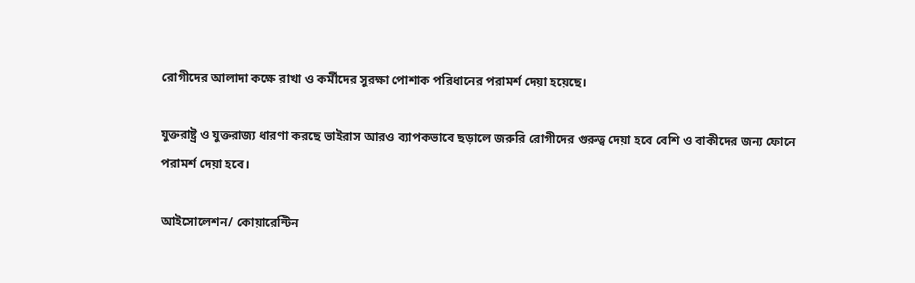রোগীদের আলাদা কক্ষে রাখা ও কর্মীদের সুরক্ষা পোশাক পরিধানের পরামর্শ দেয়া হয়েছে।

যুক্তরাষ্ট্র ও যুক্তরাজ্য ধারণা করছে ভাইরাস আরও ব্যাপকভাবে ছড়ালে জরুরি রোগীদের গুরুত্ব দেয়া হবে বেশি ও বাকীদের জন্য ফোনে পরামর্শ দেয়া হবে।

আইসোলেশন/ কোয়ারেন্টিন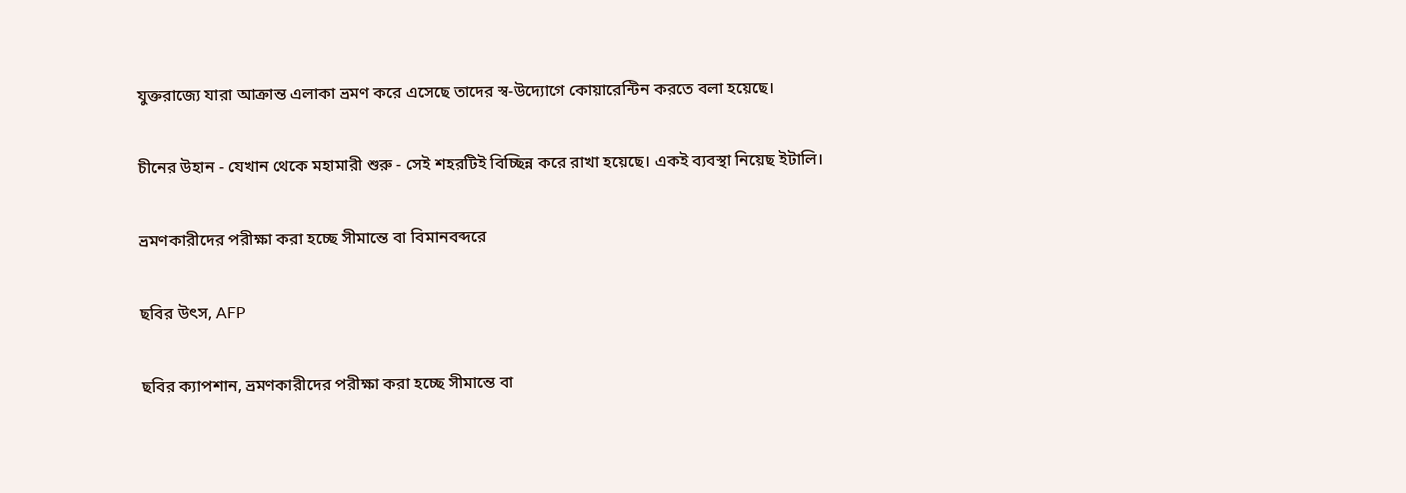যুক্তরাজ্যে যারা আক্রান্ত এলাকা ভ্রমণ করে এসেছে তাদের স্ব-উদ্যোগে কোয়ারেন্টিন করতে বলা হয়েছে।

চীনের উহান - যেখান থেকে মহামারী শুরু - সেই শহরটিই বিচ্ছিন্ন করে রাখা হয়েছে। একই ব্যবস্থা নিয়েছ ইটালি।

ভ্রমণকারীদের পরীক্ষা করা হচ্ছে সীমান্তে বা বিমানবব্দরে

ছবির উৎস, AFP

ছবির ক্যাপশান, ভ্রমণকারীদের পরীক্ষা করা হচ্ছে সীমান্তে বা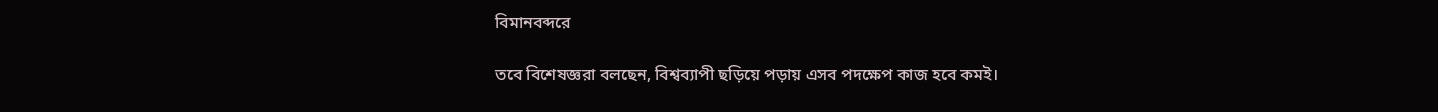বিমানবব্দরে

তবে বিশেষজ্ঞরা বলছেন, বিশ্বব্যাপী ছড়িয়ে পড়ায় এসব পদক্ষেপ কাজ হবে কমই।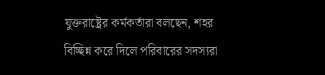যুক্তরাষ্ট্রের কর্মকর্তারা বলছেন, শহর বিচ্ছিন্ন করে দিলে পরিবারের সদস্যরা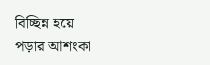বিচ্ছিন্ন হয়ে পড়ার আশংকা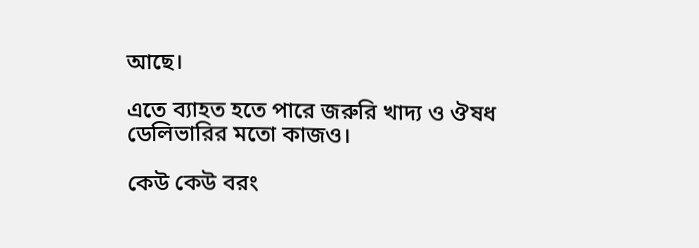আছে।

এতে ব্যাহত হতে পারে জরুরি খাদ্য ও ঔষধ ডেলিভারির মতো কাজও।

কেউ কেউ বরং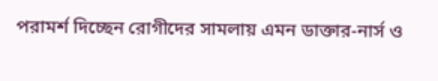পরামর্শ দিচ্ছেন রোগীদের সামলায় এমন ডাক্তার-নার্স ও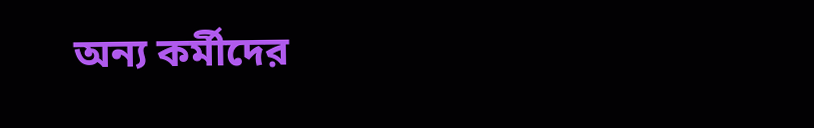অন্য কর্মীদের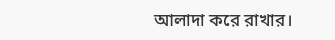আলাদা করে রাখার।